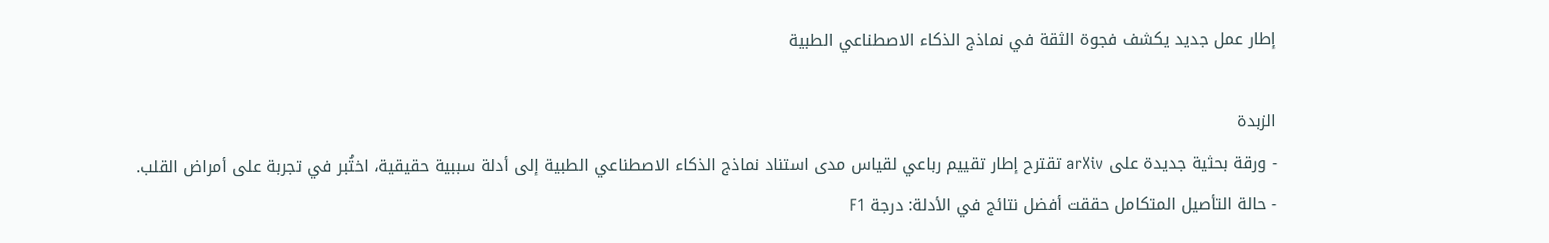إطار عمل جديد يكشف فجوة الثقة في نماذج الذكاء الاصطناعي الطبية

الزبدة
- ورقة بحثية جديدة على arXiv تقترح إطار تقييم رباعي لقياس مدى استناد نماذج الذكاء الاصطناعي الطبية إلى أدلة سببية حقيقية، اختُبر في تجربة على أمراض القلب.
- حالة التأصيل المتكامل حققت أفضل نتائج في الأدلة: درجة F1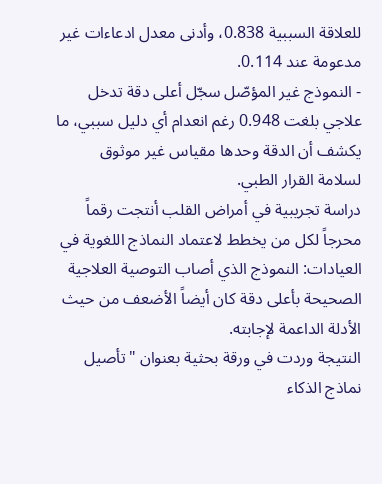للعلاقة السببية 0.838، وأدنى معدل ادعاءات غير مدعومة عند 0.114.
- النموذج غير المؤصّل سجّل أعلى دقة تدخل علاجي بلغت 0.948 رغم انعدام أي دليل سببي، ما يكشف أن الدقة وحدها مقياس غير موثوق لسلامة القرار الطبي.
دراسة تجريبية في أمراض القلب أنتجت رقماً محرجاً لكل من يخطط لاعتماد النماذج اللغوية في العيادات: النموذج الذي أصاب التوصية العلاجية الصحيحة بأعلى دقة كان أيضاً الأضعف من حيث الأدلة الداعمة لإجابته.
النتيجة وردت في ورقة بحثية بعنوان "تأصيل نماذج الذكاء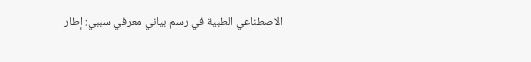الاصطناعي الطبية في رسم بياني معرفي سببي: إطار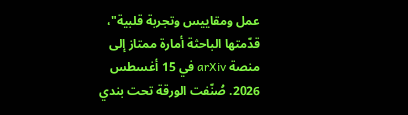عمل ومقاييس وتجربة قلبية"، قدّمتها الباحثة أمارة ممتاز إلى منصة arXiv في 15 أغسطس 2026. صُنّفت الورقة تحت بندي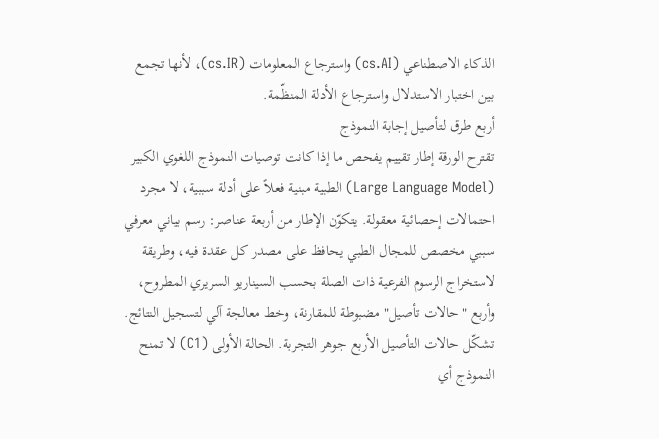الذكاء الاصطناعي (cs.AI) واسترجاع المعلومات (cs.IR)، لأنها تجمع بين اختبار الاستدلال واسترجاع الأدلة المنظّمة.
أربع طرق لتأصيل إجابة النموذج
تقترح الورقة إطار تقييم يفحص ما إذا كانت توصيات النموذج اللغوي الكبير (Large Language Model) الطبية مبنية فعلاً على أدلة سببية، لا مجرد احتمالات إحصائية معقولة. يتكوّن الإطار من أربعة عناصر: رسم بياني معرفي سببي مخصص للمجال الطبي يحافظ على مصدر كل عقدة فيه، وطريقة لاستخراج الرسوم الفرعية ذات الصلة بحسب السيناريو السريري المطروح، وأربع "حالات تأصيل" مضبوطة للمقارنة، وخط معالجة آلي لتسجيل النتائج.
تشكّل حالات التأصيل الأربع جوهر التجربة. الحالة الأولى (C1) لا تمنح النموذج أي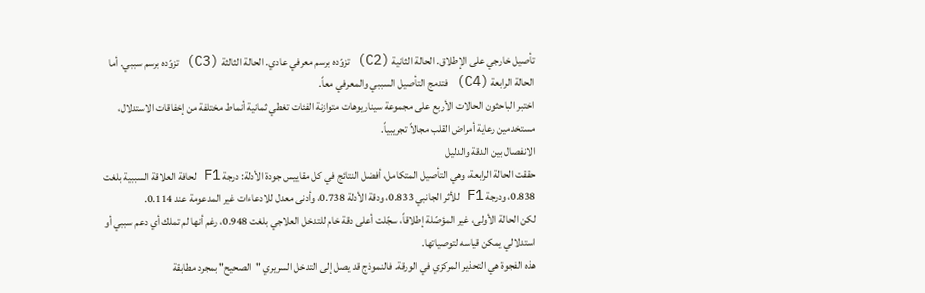تأصيل خارجي على الإطلاق. الحالة الثانية (C2) تزوّده برسم معرفي عادي. الحالة الثالثة (C3) تزوّده برسم سببي. أما الحالة الرابعة (C4) فتدمج التأصيل السببي والمعرفي معاً.
اختبر الباحثون الحالات الأربع على مجموعة سيناريوهات متوازنة الفئات تغطي ثمانية أنماط مختلفة من إخفاقات الاستدلال، مستخدمين رعاية أمراض القلب مجالاً تجريبياً.
الانفصال بين الدقة والدليل
حققت الحالة الرابعة، وهي التأصيل المتكامل، أفضل النتائج في كل مقاييس جودة الأدلة: درجة F1 لحافة العلاقة السببية بلغت 0.838، ودرجة F1 للأثر الجانبي 0.833، ودقة الأدلة 0.738، وأدنى معدل للادعاءات غير المدعومة عند 0.114.
لكن الحالة الأولى، غير المؤصّلة إطلاقاً، سجّلت أعلى دقة خام للتدخل العلاجي بلغت 0.948، رغم أنها لم تملك أي دعم سببي أو استدلالي يمكن قياسه لتوصياتها.
هذه الفجوة هي التحذير المركزي في الورقة. فالنموذج قد يصل إلى التدخل السريري "الصحيح" بمجرد مطابقة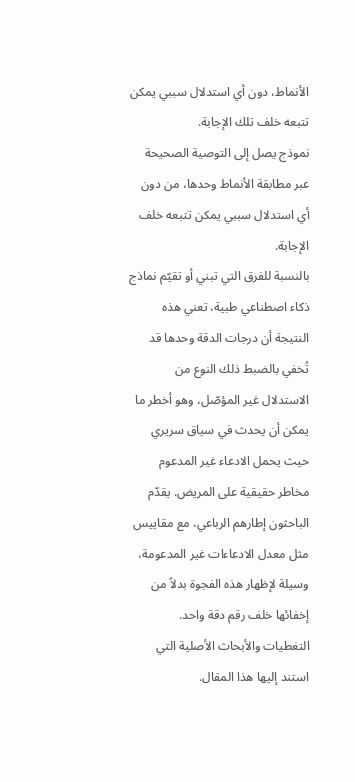الأنماط، دون أي استدلال سببي يمكن تتبعه خلف تلك الإجابة.
نموذج يصل إلى التوصية الصحيحة عبر مطابقة الأنماط وحدها، من دون أي استدلال سببي يمكن تتبعه خلف الإجابة.
بالنسبة للفرق التي تبني أو تقيّم نماذج ذكاء اصطناعي طبية، تعني هذه النتيجة أن درجات الدقة وحدها قد تُخفي بالضبط ذلك النوع من الاستدلال غير المؤصّل، وهو أخطر ما يمكن أن يحدث في سياق سريري حيث يحمل الادعاء غير المدعوم مخاطر حقيقية على المريض. يقدّم الباحثون إطارهم الرباعي، مع مقاييس مثل معدل الادعاءات غير المدعومة، وسيلة لإظهار هذه الفجوة بدلاً من إخفائها خلف رقم دقة واحد.
التغطيات والأبحاث الأصلية التي استند إليها هذا المقال.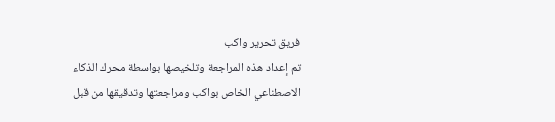فريق تحرير واكب
تم إعداد هذه المراجعة وتلخيصها بواسطة محرك الذكاء الاصطناعي الخاص بواكب ومراجعتها وتدقيقها من قبل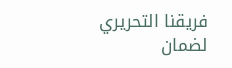فريقنا التحريري لضمان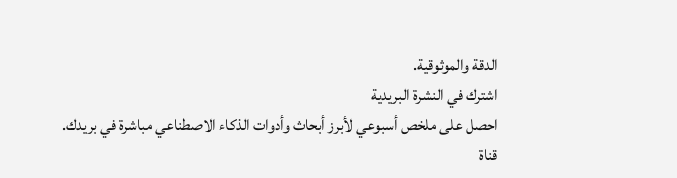الدقة والموثوقية.
اشترك في النشرة البريدية
احصل على ملخص أسبوعي لأبرز أبحاث وأدوات الذكاء الاصطناعي مباشرة في بريدك.
قناة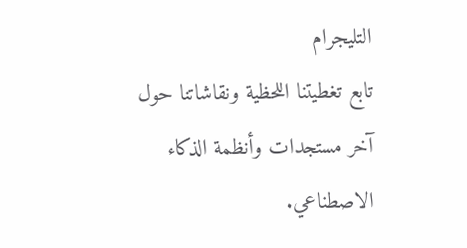التليجرام
تابع تغطيتنا اللحظية ونقاشاتنا حول آخر مستجدات وأنظمة الذكاء الاصطناعي.